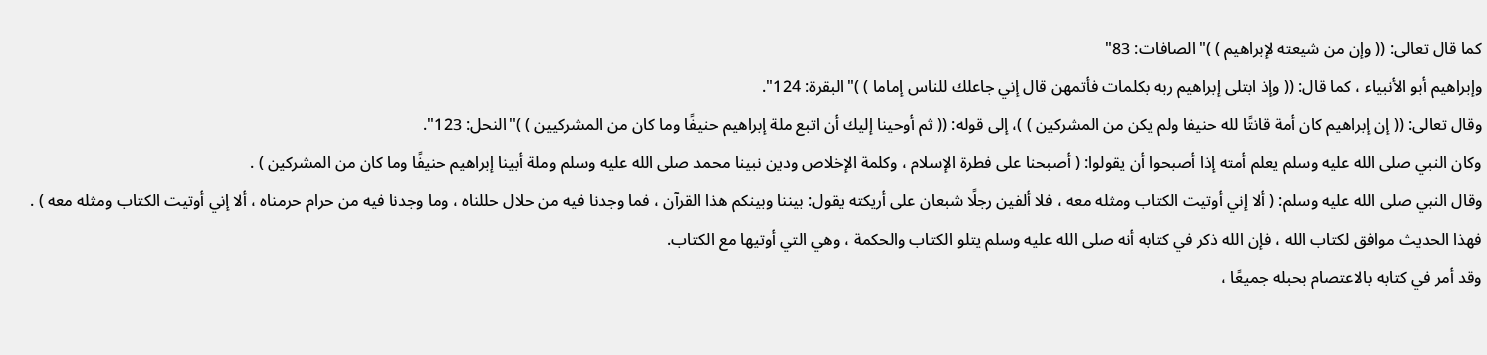كما قال تعالى: (( وإن من شيعته لإبراهيم ) )"الصافات: 83"
وإبراهيم أبو الأنبياء ، كما قال: (( وإذ ابتلى إبراهيم ربه بكلمات فأتمهن قال إني جاعلك للناس إماما ) )"البقرة: 124".
وقال تعالى: (( إن إبراهيم كان أمة قانتًا لله حنيفا ولم يكن من المشركين ) )، إلى قوله: (( ثم أوحينا إليك أن اتبع ملة إبراهيم حنيفًا وما كان من المشركيين ) )"النحل: 123".
وكان النبي صلى الله عليه وسلم يعلم أمته إذا أصبحوا أن يقولوا: ( أصبحنا على فطرة الإسلام ، وكلمة الإخلاص ودين نبينا محمد صلى الله عليه وسلم وملة أبينا إبراهيم حنيفًا وما كان من المشركين ) .
وقال النبي صلى الله عليه وسلم: ( ألا إني أوتيت الكتاب ومثله معه ، فلا ألفين رجلًا شبعان على أريكته يقول: بيننا وبينكم هذا القرآن ، فما وجدنا فيه من حلال حللناه ، وما وجدنا فيه من حرام حرمناه ، ألا إني أوتيت الكتاب ومثله معه ) .
فهذا الحديث موافق لكتاب الله ، فإن الله ذكر في كتابه أنه صلى الله عليه وسلم يتلو الكتاب والحكمة ، وهي التي أوتيها مع الكتاب.
وقد أمر في كتابه بالاعتصام بحبله جميعًا ،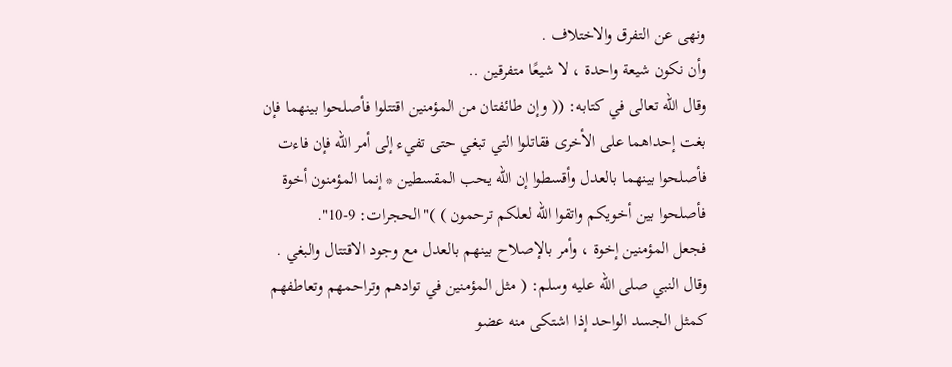ونهى عن التفرق والاختلاف .
وأن نكون شيعة واحدة ، لا شيعًا متفرقين ..
وقال الله تعالى في كتابه: (( وإن طائفتان من المؤمنين اقتتلوا فأصلحوا بينهما فإن بغت إحداهما على الأخرى فقاتلوا التي تبغي حتى تفيء إلى أمر الله فإن فاءت فأصلحوا بينهما بالعدل وأقسطوا إن الله يحب المقسطين * إنما المؤمنون أخوة فأصلحوا بين أخويكم واتقوا الله لعلكم ترحمون ) )"الحجرات: 9-10".
فجعل المؤمنين إخوة ، وأمر بالإصلاح بينهم بالعدل مع وجود الاقتتال والبغي .
وقال النبي صلى الله عليه وسلم: ( مثل المؤمنين في توادهم وتراحمهم وتعاطفهم كمثل الجسد الواحد إذا اشتكى منه عضو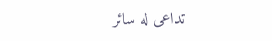تداعى له سائر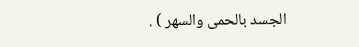الجسد بالحمى والسهر ) .